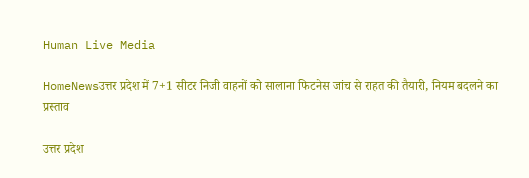Human Live Media

HomeNewsउत्तर प्रदेश में 7+1 सीटर निजी वाहनों को सालाना फिटनेस जांच से राहत की तैयारी, नियम बदलने का प्रस्ताव

उत्तर प्रदेश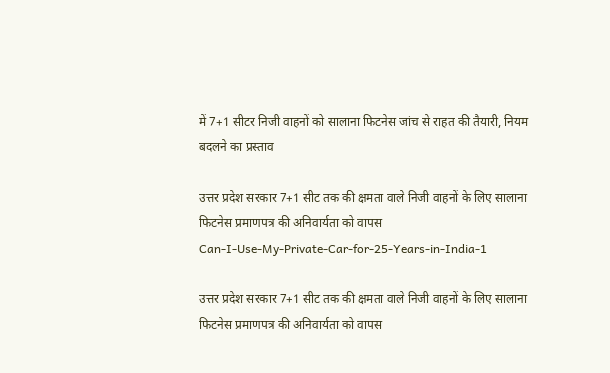में 7+1 सीटर निजी वाहनों को सालाना फिटनेस जांच से राहत की तैयारी, नियम बदलने का प्रस्ताव

उत्तर प्रदेश सरकार 7+1 सीट तक की क्षमता वाले निजी वाहनों के लिए सालाना फिटनेस प्रमाणपत्र की अनिवार्यता को वापस
Can-I-Use-My-Private-Car-for-25-Years-in-India-1

उत्तर प्रदेश सरकार 7+1 सीट तक की क्षमता वाले निजी वाहनों के लिए सालाना फिटनेस प्रमाणपत्र की अनिवार्यता को वापस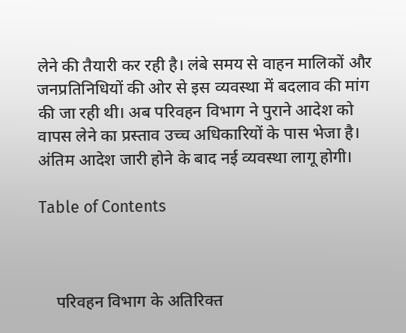लेने की तैयारी कर रही है। लंबे समय से वाहन मालिकों और जनप्रतिनिधियों की ओर से इस व्यवस्था में बदलाव की मांग की जा रही थी। अब परिवहन विभाग ने पुराने आदेश को वापस लेने का प्रस्ताव उच्च अधिकारियों के पास भेजा है। अंतिम आदेश जारी होने के बाद नई व्यवस्था लागू होगी।

Table of Contents



    परिवहन विभाग के अतिरिक्त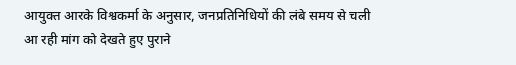आयुक्त आरके विश्वकर्मा के अनुसार, जनप्रतिनिधियों की लंबे समय से चली आ रही मांग को देखते हुए पुराने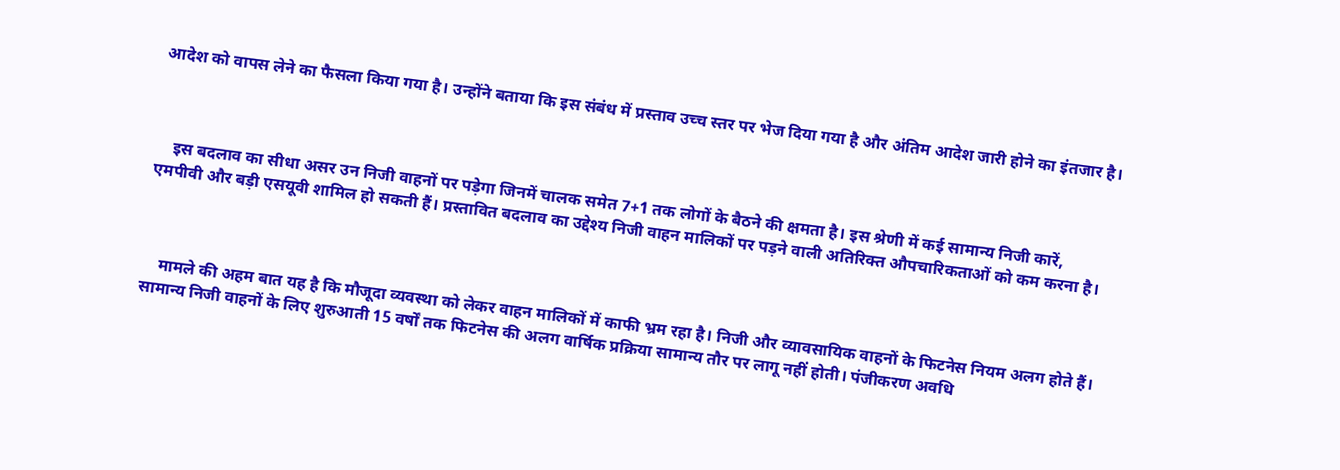आदेश को वापस लेने का फैसला किया गया है। उन्होंने बताया कि इस संबंध में प्रस्ताव उच्च स्तर पर भेज दिया गया है और अंतिम आदेश जारी होने का इंतजार है।



    इस बदलाव का सीधा असर उन निजी वाहनों पर पड़ेगा जिनमें चालक समेत 7+1 तक लोगों के बैठने की क्षमता है। इस श्रेणी में कई सामान्य निजी कारें, एमपीवी और बड़ी एसयूवी शामिल हो सकती हैं। प्रस्तावित बदलाव का उद्देश्य निजी वाहन मालिकों पर पड़ने वाली अतिरिक्त औपचारिकताओं को कम करना है।



    मामले की अहम बात यह है कि मौजूदा व्यवस्था को लेकर वाहन मालिकों में काफी भ्रम रहा है। निजी और व्यावसायिक वाहनों के फिटनेस नियम अलग होते हैं। सामान्य निजी वाहनों के लिए शुरुआती 15 वर्षों तक फिटनेस की अलग वार्षिक प्रक्रिया सामान्य तौर पर लागू नहीं होती। पंजीकरण अवधि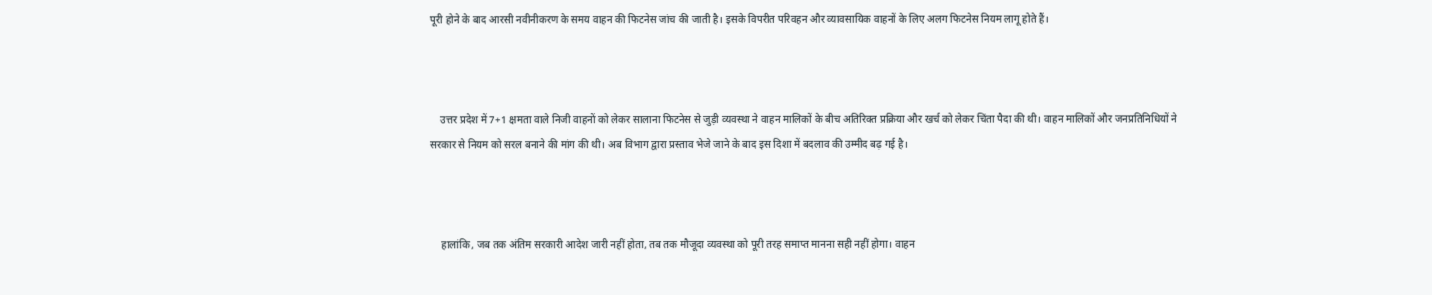पूरी होने के बाद आरसी नवीनीकरण के समय वाहन की फिटनेस जांच की जाती है। इसके विपरीत परिवहन और व्यावसायिक वाहनों के लिए अलग फिटनेस नियम लागू होते हैं।



    उत्तर प्रदेश में 7+1 क्षमता वाले निजी वाहनों को लेकर सालाना फिटनेस से जुड़ी व्यवस्था ने वाहन मालिकों के बीच अतिरिक्त प्रक्रिया और खर्च को लेकर चिंता पैदा की थी। वाहन मालिकों और जनप्रतिनिधियों ने सरकार से नियम को सरल बनाने की मांग की थी। अब विभाग द्वारा प्रस्ताव भेजे जाने के बाद इस दिशा में बदलाव की उम्मीद बढ़ गई है।



    हालांकि, जब तक अंतिम सरकारी आदेश जारी नहीं होता, तब तक मौजूदा व्यवस्था को पूरी तरह समाप्त मानना सही नहीं होगा। वाहन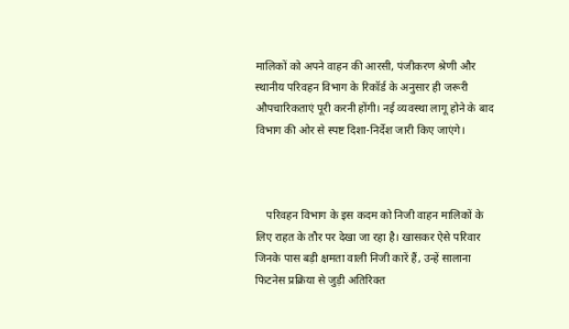मालिकों को अपने वाहन की आरसी, पंजीकरण श्रेणी और स्थानीय परिवहन विभाग के रिकॉर्ड के अनुसार ही जरूरी औपचारिकताएं पूरी करनी होंगी। नई व्यवस्था लागू होने के बाद विभाग की ओर से स्पष्ट दिशा-निर्देश जारी किए जाएंगे।



    परिवहन विभाग के इस कदम को निजी वाहन मालिकों के लिए राहत के तौर पर देखा जा रहा है। खासकर ऐसे परिवार जिनके पास बड़ी क्षमता वाली निजी कारें हैं, उन्हें सालाना फिटनेस प्रक्रिया से जुड़ी अतिरिक्त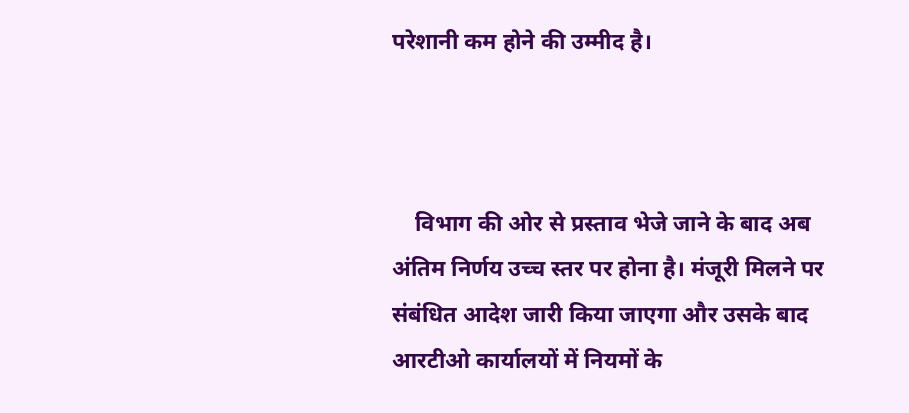परेशानी कम होने की उम्मीद है।



    विभाग की ओर से प्रस्ताव भेजे जाने के बाद अब अंतिम निर्णय उच्च स्तर पर होना है। मंजूरी मिलने पर संबंधित आदेश जारी किया जाएगा और उसके बाद आरटीओ कार्यालयों में नियमों के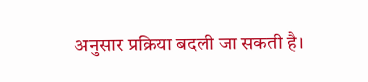अनुसार प्रक्रिया बदली जा सकती है।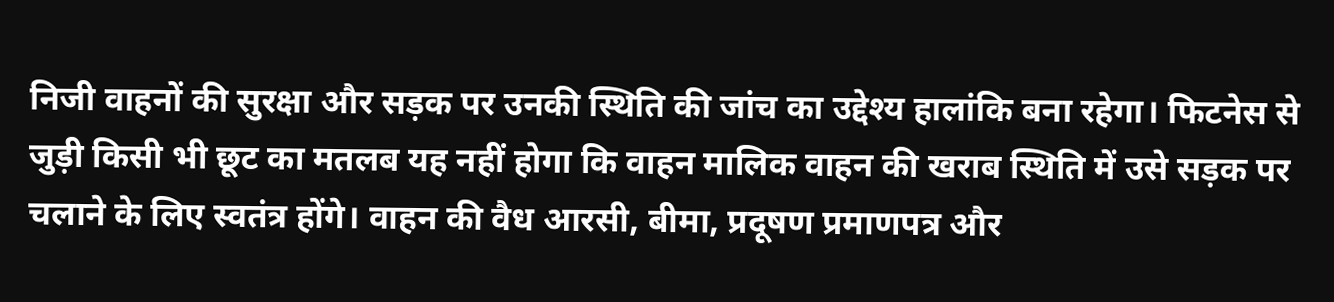निजी वाहनों की सुरक्षा और सड़क पर उनकी स्थिति की जांच का उद्देश्य हालांकि बना रहेगा। फिटनेस से जुड़ी किसी भी छूट का मतलब यह नहीं होगा कि वाहन मालिक वाहन की खराब स्थिति में उसे सड़क पर चलाने के लिए स्वतंत्र होंगे। वाहन की वैध आरसी, बीमा, प्रदूषण प्रमाणपत्र और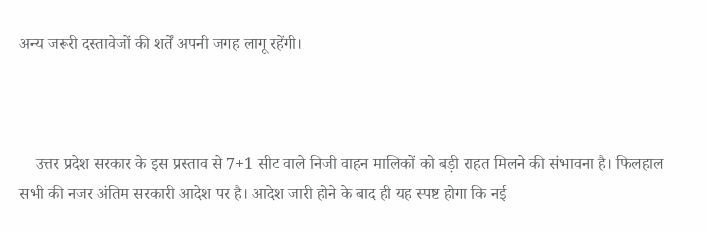अन्य जरूरी दस्तावेजों की शर्तें अपनी जगह लागू रहेंगी।



    उत्तर प्रदेश सरकार के इस प्रस्ताव से 7+1 सीट वाले निजी वाहन मालिकों को बड़ी राहत मिलने की संभावना है। फिलहाल सभी की नजर अंतिम सरकारी आदेश पर है। आदेश जारी होने के बाद ही यह स्पष्ट होगा कि नई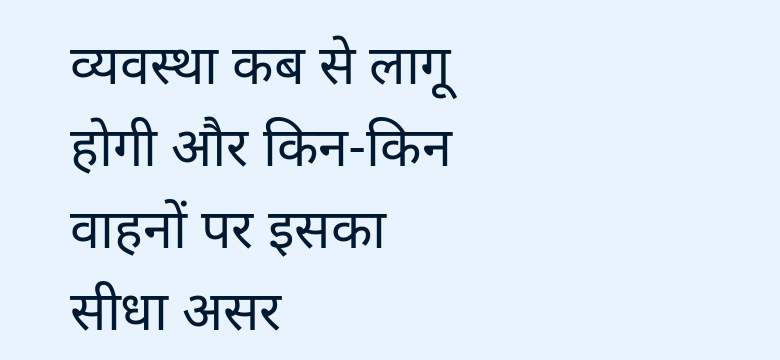व्यवस्था कब से लागू होगी और किन-किन वाहनों पर इसका सीधा असर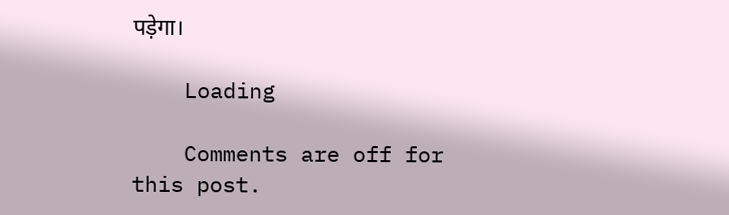पड़ेगा।

    Loading

    Comments are off for this post.